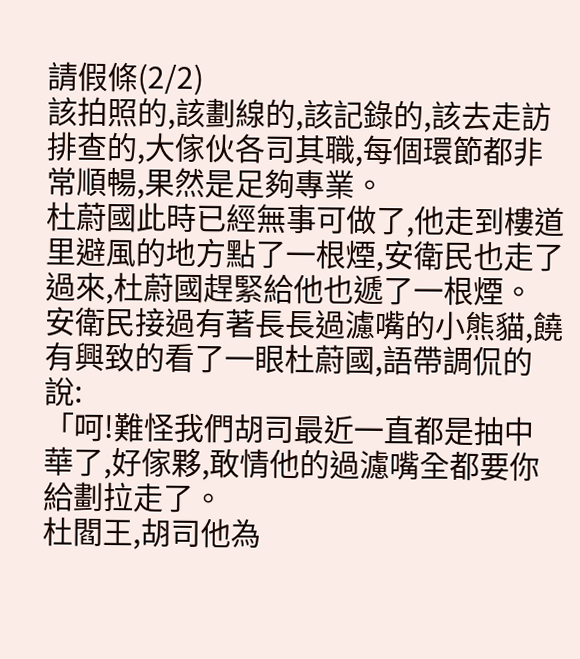請假條(2/2)
該拍照的,該劃線的,該記錄的,該去走訪排查的,大傢伙各司其職,每個環節都非常順暢,果然是足夠專業。
杜蔚國此時已經無事可做了,他走到樓道里避風的地方點了一根煙,安衛民也走了過來,杜蔚國趕緊給他也遞了一根煙。
安衛民接過有著長長過濾嘴的小熊貓,饒有興致的看了一眼杜蔚國,語帶調侃的說:
「呵!難怪我們胡司最近一直都是抽中華了,好傢夥,敢情他的過濾嘴全都要你給劃拉走了。
杜閻王,胡司他為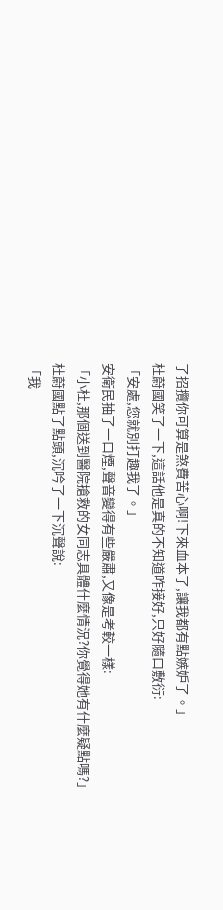了招攬你可算是煞費苦心啊!下來血本了,讓我都有點嫉妒了。」
杜蔚國笑了一下,這話他是真的不知道咋接好,只好隨口敷衍:
「安處,您就別打趣我了。」
安衛民抽了一口煙,聲音變得有些嚴肅,又像是考較一樣:
「小杜,那個送到醫院搶救的女同志具體什麼情況?你覺得她有什麼疑點嗎?」
杜蔚國點了點頭,沉吟了一下沉聲說:
「我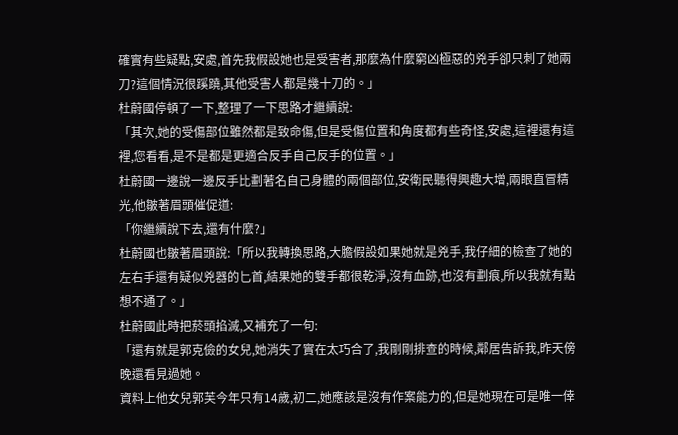確實有些疑點,安處,首先我假設她也是受害者,那麼為什麼窮凶極惡的兇手卻只刺了她兩刀?這個情況很蹊蹺,其他受害人都是幾十刀的。」
杜蔚國停頓了一下,整理了一下思路才繼續說:
「其次,她的受傷部位雖然都是致命傷,但是受傷位置和角度都有些奇怪,安處,這裡還有這裡,您看看,是不是都是更適合反手自己反手的位置。」
杜蔚國一邊說一邊反手比劃著名自己身體的兩個部位,安衛民聽得興趣大增,兩眼直冒精光,他皺著眉頭催促道:
「你繼續說下去,還有什麼?」
杜蔚國也皺著眉頭說:「所以我轉換思路,大膽假設如果她就是兇手,我仔細的檢查了她的左右手還有疑似兇器的匕首,結果她的雙手都很乾淨,沒有血跡,也沒有劃痕,所以我就有點想不通了。」
杜蔚國此時把菸頭掐滅,又補充了一句:
「還有就是郭克儉的女兒,她消失了實在太巧合了,我剛剛排查的時候,鄰居告訴我,昨天傍晚還看見過她。
資料上他女兒郭芙今年只有14歲,初二,她應該是沒有作案能力的,但是她現在可是唯一倖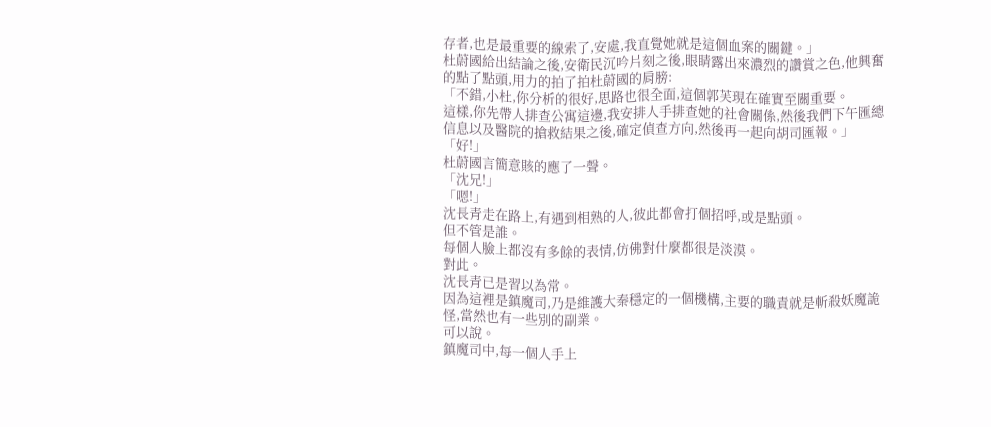存者,也是最重要的線索了,安處,我直覺她就是這個血案的關鍵。」
杜蔚國給出結論之後,安衛民沉吟片刻之後,眼睛露出來濃烈的讚賞之色,他興奮的點了點頭,用力的拍了拍杜蔚國的肩膀:
「不錯,小杜,你分析的很好,思路也很全面,這個郭芙現在確實至關重要。
這樣,你先帶人排查公寓這邊,我安排人手排查她的社會關係,然後我們下午匯總信息以及醫院的搶救結果之後,確定偵查方向,然後再一起向胡司匯報。」
「好!」
杜蔚國言簡意賅的應了一聲。
「沈兄!」
「嗯!」
沈長青走在路上,有遇到相熟的人,彼此都會打個招呼,或是點頭。
但不管是誰。
每個人臉上都沒有多餘的表情,仿佛對什麼都很是淡漠。
對此。
沈長青已是習以為常。
因為這裡是鎮魔司,乃是維護大秦穩定的一個機構,主要的職責就是斬殺妖魔詭怪,當然也有一些別的副業。
可以說。
鎮魔司中,每一個人手上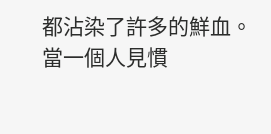都沾染了許多的鮮血。
當一個人見慣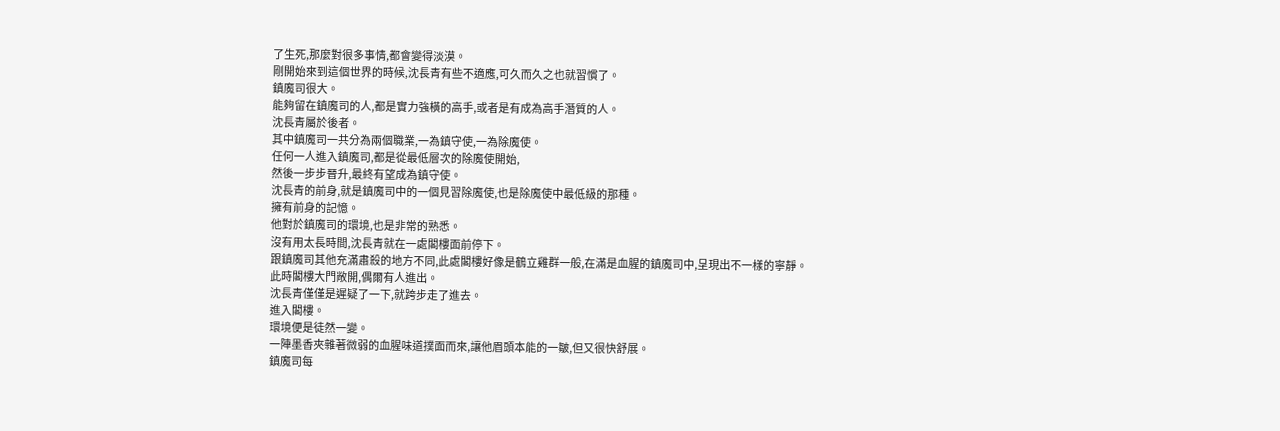了生死,那麼對很多事情,都會變得淡漠。
剛開始來到這個世界的時候,沈長青有些不適應,可久而久之也就習慣了。
鎮魔司很大。
能夠留在鎮魔司的人,都是實力強橫的高手,或者是有成為高手潛質的人。
沈長青屬於後者。
其中鎮魔司一共分為兩個職業,一為鎮守使,一為除魔使。
任何一人進入鎮魔司,都是從最低層次的除魔使開始,
然後一步步晉升,最終有望成為鎮守使。
沈長青的前身,就是鎮魔司中的一個見習除魔使,也是除魔使中最低級的那種。
擁有前身的記憶。
他對於鎮魔司的環境,也是非常的熟悉。
沒有用太長時間,沈長青就在一處閣樓面前停下。
跟鎮魔司其他充滿肅殺的地方不同,此處閣樓好像是鶴立雞群一般,在滿是血腥的鎮魔司中,呈現出不一樣的寧靜。
此時閣樓大門敞開,偶爾有人進出。
沈長青僅僅是遲疑了一下,就跨步走了進去。
進入閣樓。
環境便是徒然一變。
一陣墨香夾雜著微弱的血腥味道撲面而來,讓他眉頭本能的一皺,但又很快舒展。
鎮魔司每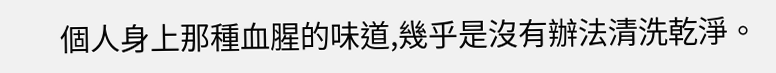個人身上那種血腥的味道,幾乎是沒有辦法清洗乾淨。